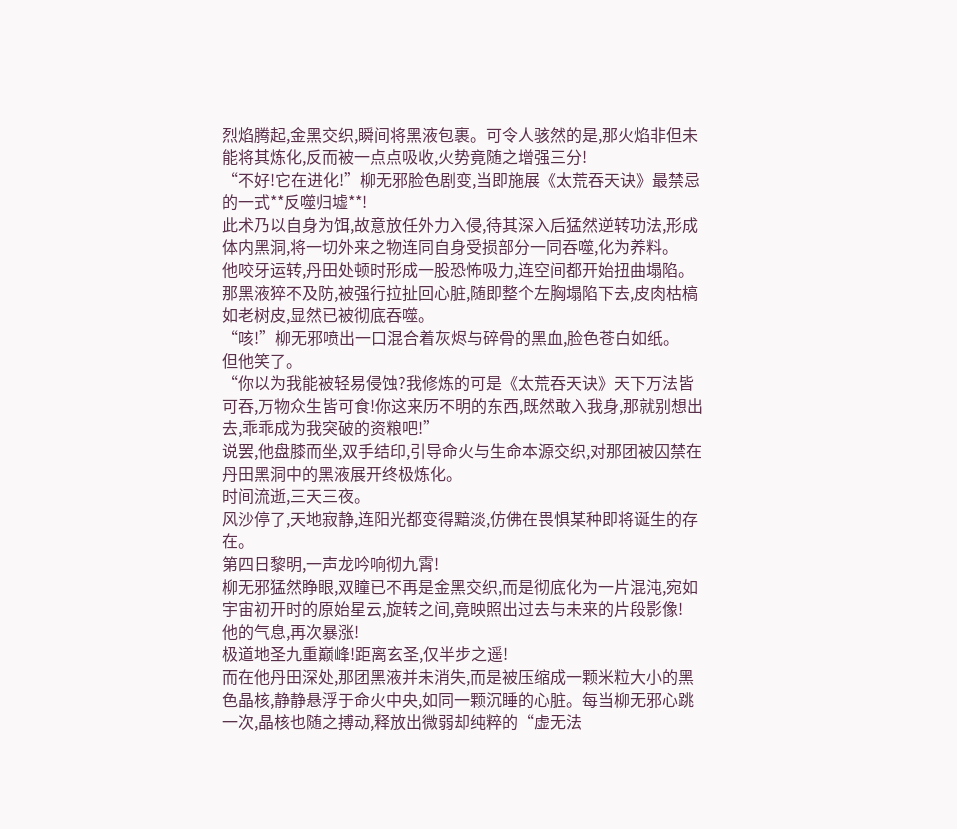烈焰腾起,金黑交织,瞬间将黑液包裹。可令人骇然的是,那火焰非但未能将其炼化,反而被一点点吸收,火势竟随之增强三分!
“不好!它在进化!”柳无邪脸色剧变,当即施展《太荒吞天诀》最禁忌的一式**反噬归墟**!
此术乃以自身为饵,故意放任外力入侵,待其深入后猛然逆转功法,形成体内黑洞,将一切外来之物连同自身受损部分一同吞噬,化为养料。
他咬牙运转,丹田处顿时形成一股恐怖吸力,连空间都开始扭曲塌陷。那黑液猝不及防,被强行拉扯回心脏,随即整个左胸塌陷下去,皮肉枯槁如老树皮,显然已被彻底吞噬。
“咳!”柳无邪喷出一口混合着灰烬与碎骨的黑血,脸色苍白如纸。
但他笑了。
“你以为我能被轻易侵蚀?我修炼的可是《太荒吞天诀》天下万法皆可吞,万物众生皆可食!你这来历不明的东西,既然敢入我身,那就别想出去,乖乖成为我突破的资粮吧!”
说罢,他盘膝而坐,双手结印,引导命火与生命本源交织,对那团被囚禁在丹田黑洞中的黑液展开终极炼化。
时间流逝,三天三夜。
风沙停了,天地寂静,连阳光都变得黯淡,仿佛在畏惧某种即将诞生的存在。
第四日黎明,一声龙吟响彻九霄!
柳无邪猛然睁眼,双瞳已不再是金黑交织,而是彻底化为一片混沌,宛如宇宙初开时的原始星云,旋转之间,竟映照出过去与未来的片段影像!
他的气息,再次暴涨!
极道地圣九重巅峰!距离玄圣,仅半步之遥!
而在他丹田深处,那团黑液并未消失,而是被压缩成一颗米粒大小的黑色晶核,静静悬浮于命火中央,如同一颗沉睡的心脏。每当柳无邪心跳一次,晶核也随之搏动,释放出微弱却纯粹的“虚无法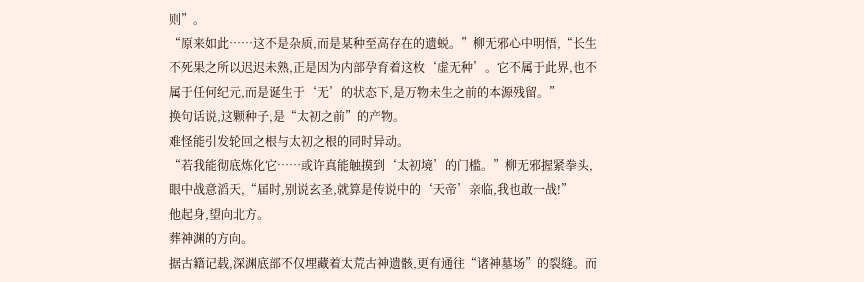则”。
“原来如此……这不是杂质,而是某种至高存在的遗蜕。”柳无邪心中明悟,“长生不死果之所以迟迟未熟,正是因为内部孕育着这枚‘虚无种’。它不属于此界,也不属于任何纪元,而是诞生于‘无’的状态下,是万物未生之前的本源残留。”
换句话说,这颗种子,是“太初之前”的产物。
难怪能引发轮回之根与太初之根的同时异动。
“若我能彻底炼化它……或许真能触摸到‘太初境’的门槛。”柳无邪握紧拳头,眼中战意滔天,“届时,别说玄圣,就算是传说中的‘天帝’亲临,我也敢一战!”
他起身,望向北方。
葬神渊的方向。
据古籍记载,深渊底部不仅埋藏着太荒古神遗骸,更有通往“诸神墓场”的裂缝。而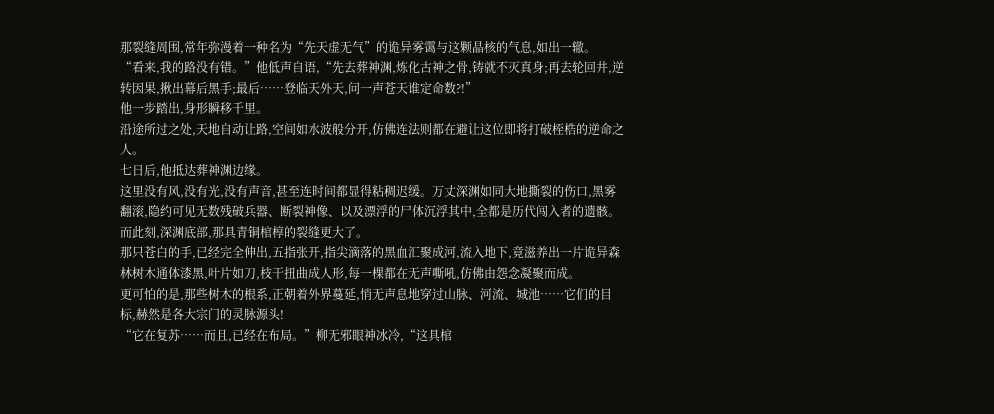那裂缝周围,常年弥漫着一种名为“先天虚无气”的诡异雾霭与这颗晶核的气息,如出一辙。
“看来,我的路没有错。”他低声自语,“先去葬神渊,炼化古神之骨,铸就不灭真身;再去轮回井,逆转因果,揪出幕后黑手;最后……登临天外天,问一声苍天谁定命数?!”
他一步踏出,身形瞬移千里。
沿途所过之处,天地自动让路,空间如水波般分开,仿佛连法则都在避让这位即将打破桎梏的逆命之人。
七日后,他抵达葬神渊边缘。
这里没有风,没有光,没有声音,甚至连时间都显得粘稠迟缓。万丈深渊如同大地撕裂的伤口,黑雾翻滚,隐约可见无数残破兵器、断裂神像、以及漂浮的尸体沉浮其中,全都是历代闯入者的遗骸。
而此刻,深渊底部,那具青铜棺椁的裂缝更大了。
那只苍白的手,已经完全伸出,五指张开,指尖滴落的黑血汇聚成河,流入地下,竟滋养出一片诡异森林树木通体漆黑,叶片如刀,枝干扭曲成人形,每一棵都在无声嘶吼,仿佛由怨念凝聚而成。
更可怕的是,那些树木的根系,正朝着外界蔓延,悄无声息地穿过山脉、河流、城池……它们的目标,赫然是各大宗门的灵脉源头!
“它在复苏……而且,已经在布局。”柳无邪眼神冰冷,“这具棺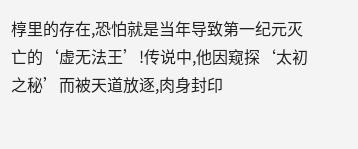椁里的存在,恐怕就是当年导致第一纪元灭亡的‘虚无法王’!传说中,他因窥探‘太初之秘’而被天道放逐,肉身封印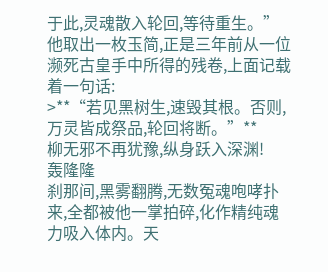于此,灵魂散入轮回,等待重生。”
他取出一枚玉简,正是三年前从一位濒死古皇手中所得的残卷,上面记载着一句话:
>**“若见黑树生,速毁其根。否则,万灵皆成祭品,轮回将断。”**
柳无邪不再犹豫,纵身跃入深渊!
轰隆隆
刹那间,黑雾翻腾,无数冤魂咆哮扑来,全都被他一掌拍碎,化作精纯魂力吸入体内。天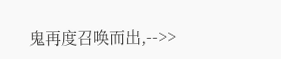鬼再度召唤而出,-->>